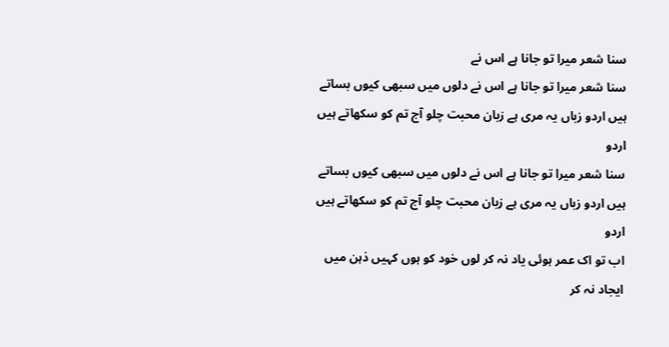سنا شعر میرا تو جانا ہے اس نے
سنا شعر میرا تو جانا ہے اس نے دلوں میں سبھی کیوں بساتے ہیں اردو زباں یہ مری ہے زبان محبت چلو آج تم کو سکھاتے ہیں اردو
سنا شعر میرا تو جانا ہے اس نے دلوں میں سبھی کیوں بساتے ہیں اردو زباں یہ مری ہے زبان محبت چلو آج تم کو سکھاتے ہیں اردو
اب تو اک عمر ہوئی یاد نہ کر لوں خود کو ہوں کہیں ذہن میں ایجاد نہ کر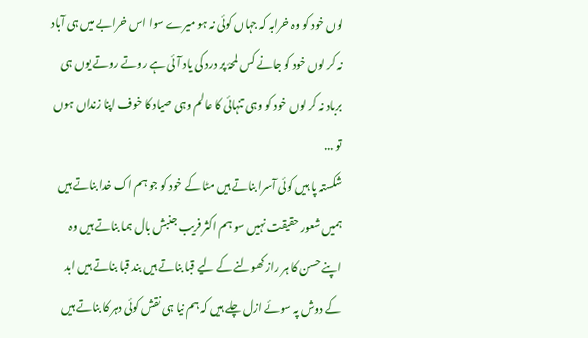لوں خود کو وہ خرابہ کہ جہاں کوئی نہ ہو میرے سوا اس خرابے میں ہی آباد نہ کر لوں خود کو جانے کس لمحۂ پر درد کی یاد آئی ہے روتے روتے یوں ہی برباد نہ کر لوں خود کو وہی تنہائی کا عالم وہی صیاد کا خوف اپنا زنداں ہوں تو ...
شکستہ پا ہیں کوئی آسرا بناتے ہیں مٹا کے خود کو جو ہم اک خدا بناتے ہیں ہمیں شعور حقیقت نہیں سو ہم اکثر فریب جنبش بال ہما بناتے ہیں وہ اپنے حسن کا ہر راز کھولنے کے لیے قبا بناتے ہیں بند قبا بناتے ہیں ابد کے دوش پہ سوئے ازل چلے ہیں کہ ہم نیا ہی نقش کوئی دہر کا بناتے ہیں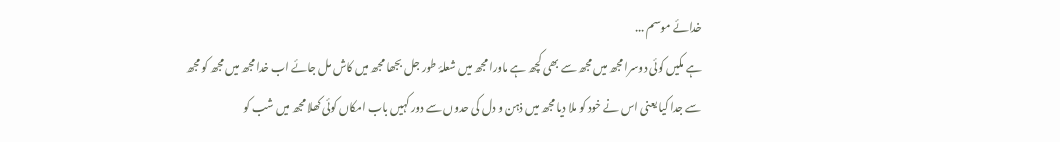خدائے موسم ...
ہے مکیں کوئی دوسرا مجھ میں مجھ سے بھی کچھ ہے ماورا مجھ میں شعلۂ طور جل بجھا مجھ میں کاش مل جائے اب خدا مجھ میں مجھ کو مجھ سے جدا کیا یعنی اس نے خود کو ملا دیا مجھ میں ذہن و دل کی حدوں سے دور کہیں باب امکاں کوئی کھلا مجھ میں شب کو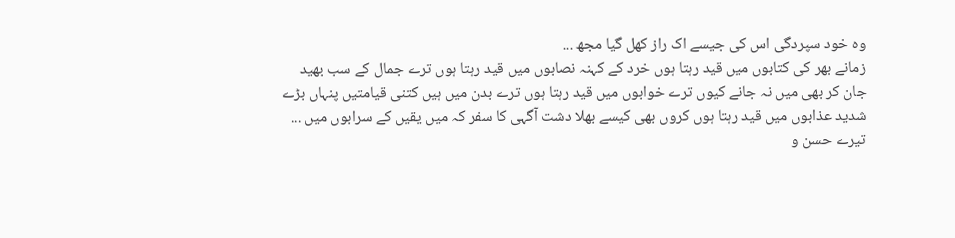وہ خود سپردگی اس کی جیسے اک راز کھل گیا مجھ ...
زمانے بھر کی کتابوں میں قید رہتا ہوں خرد کے کہنہ نصابوں میں قید رہتا ہوں ترے جمال کے سب بھید جان کر بھی میں نہ جانے کیوں ترے خوابوں میں قید رہتا ہوں ترے بدن میں ہیں کتنی قیامتیں پنہاں بڑے شدید عذابوں میں قید رہتا ہوں کروں بھی کیسے بھلا دشت آگہی کا سفر کہ میں یقیں کے سرابوں میں ...
تیرے حسن و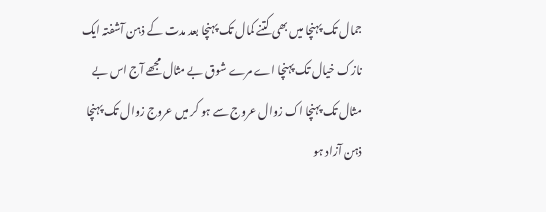جمال تک پہنچا میں بھی کتنے کمال تک پہنچا بعد مدت کے ذہن آشفتہ ایک نازک خیال تک پہنچا اے مرے شوق بے مثال مجھے آج اس بے مثال تک پہنچا اک زوال عروج سے ہو کر میں عروج زوال تک پہنچا ذہن آزاد ہو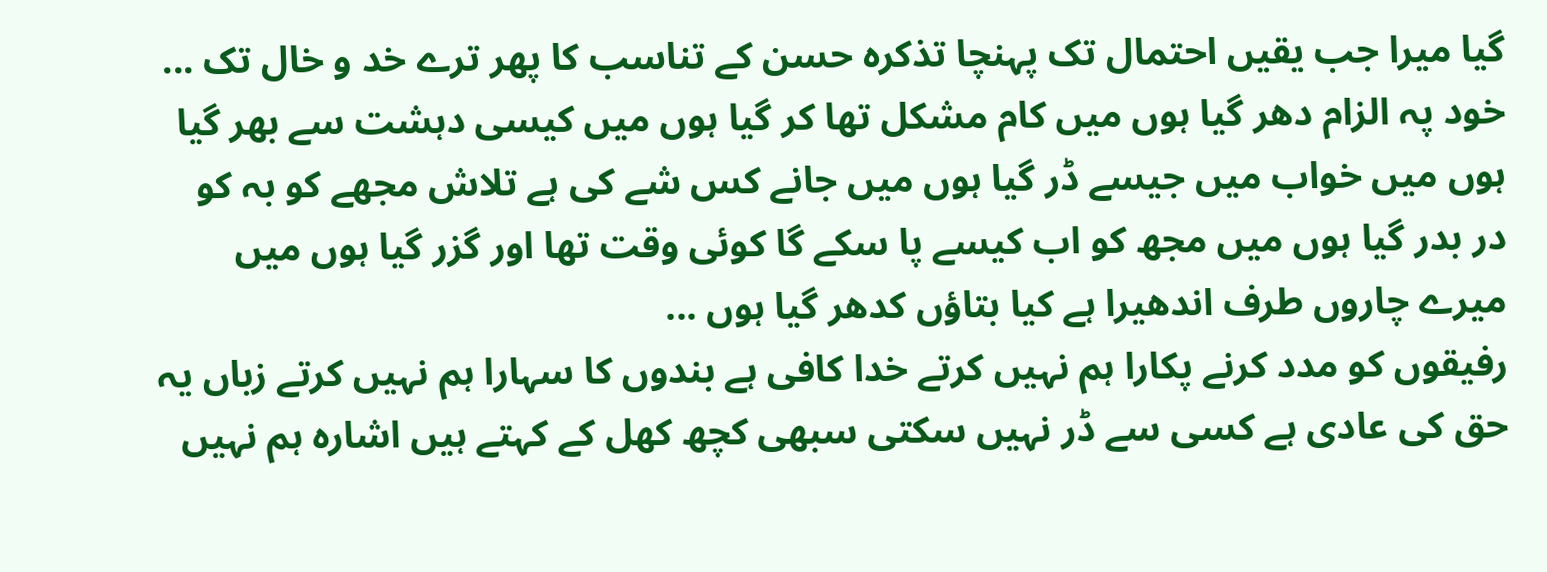گیا میرا جب یقیں احتمال تک پہنچا تذکرہ حسن کے تناسب کا پھر ترے خد و خال تک ...
خود پہ الزام دھر گیا ہوں میں کام مشکل تھا کر گیا ہوں میں کیسی دہشت سے بھر گیا ہوں میں خواب میں جیسے ڈر گیا ہوں میں جانے کس شے کی ہے تلاش مجھے کو بہ کو در بدر گیا ہوں میں مجھ کو اب کیسے پا سکے گا کوئی وقت تھا اور گزر گیا ہوں میں میرے چاروں طرف اندھیرا ہے کیا بتاؤں کدھر گیا ہوں ...
رفیقوں کو مدد کرنے پکارا ہم نہیں کرتے خدا کافی ہے بندوں کا سہارا ہم نہیں کرتے زباں یہ حق کی عادی ہے کسی سے ڈر نہیں سکتی سبھی کچھ کھل کے کہتے ہیں اشارہ ہم نہیں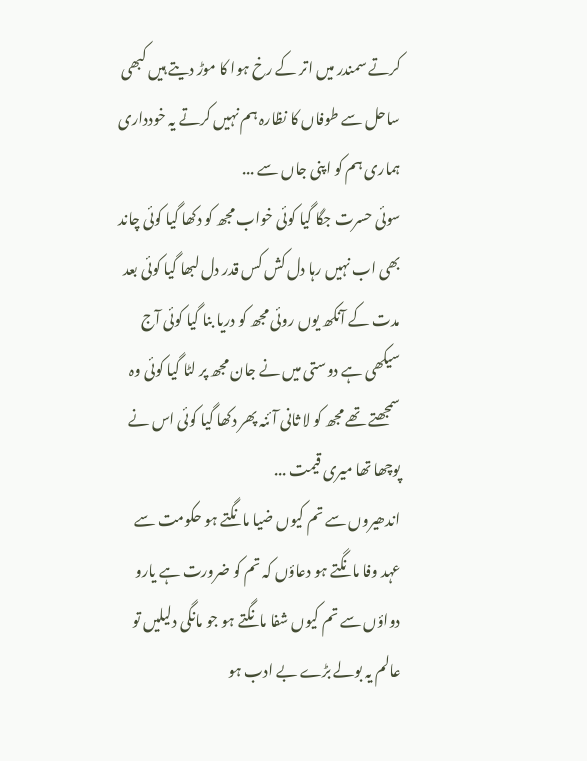کرتے سمندر میں اتر کے رخ ہوا کا موڑ دیتے ہیں کبھی ساحل سے طوفاں کا نظارہ ہم نہیں کرتے یہ خودداری ہماری ہم کو اپنی جاں سے ...
سوئی حسرت جگا گیا کوئی خواب مجھ کو دکھا گیا کوئی چاند بھی اب نہیں رہا دل کش کس قدر دل لبھا گیا کوئی بعد مدت کے آنکھ یوں روئی مجھ کو دریا بنا گیا کوئی آج سیکھی ہے دوستی میں نے جان مجھ پر لٹا گیا کوئی وہ سمجھتے تھے مجھ کو لا ثانی آئنہ پھر دکھا گیا کوئی اس نے پوچھا تھا میری قیمت ...
اندھیروں سے تم کیوں ضیا مانگتے ہو حکومت سے عہد وفا مانگتے ہو دعاؤں کہ تم کو ضرورت ہے یارو دواؤں سے تم کیوں شفا مانگتے ہو جو مانگی دلیلیں تو عالم یہ بولے بڑے بے ادب ہو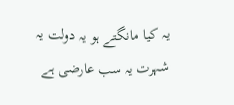یہ کیا مانگتے ہو یہ دولت یہ شہرت یہ سب عارضی ہے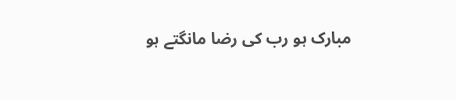مبارک ہو رب کی رضا مانگتے ہو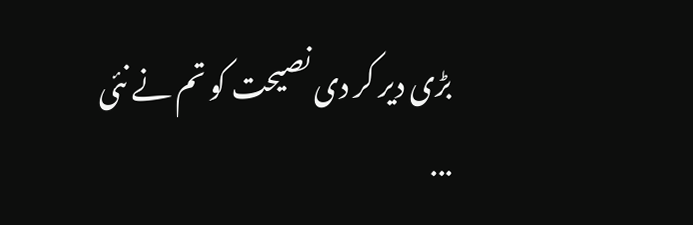بڑی دیر کر دی نصیحت کو تم نے نئی ...